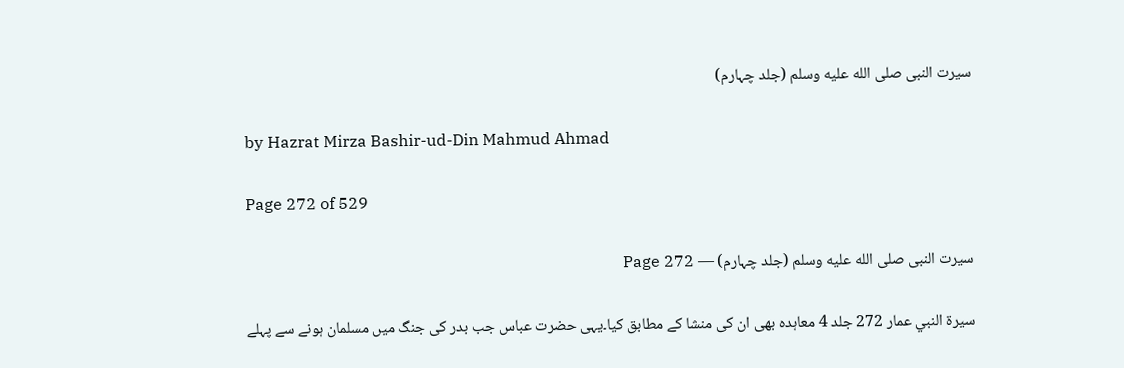سیرت النبی صلى الله عليه وسلم (جلد چہارم)

by Hazrat Mirza Bashir-ud-Din Mahmud Ahmad

Page 272 of 529

سیرت النبی صلى الله عليه وسلم (جلد چہارم) — Page 272

سيرة النبي عمار 272 جلد 4 معاہدہ بھی ان کی منشا کے مطابق کیا۔یہی حضرت عباس جب بدر کی جنگ میں مسلمان ہونے سے پہلے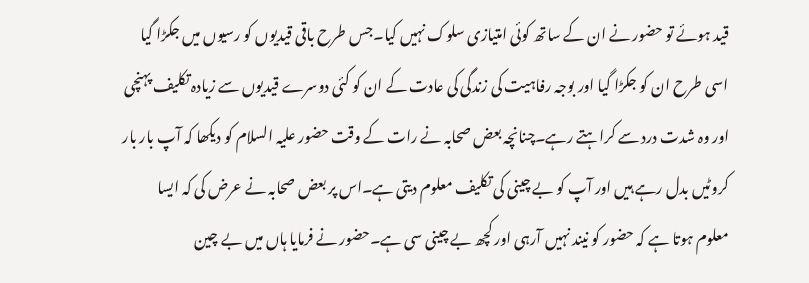قید ہوئے تو حضور نے ان کے ساتھ کوئی امتیازی سلوک نہیں کیا۔جس طرح باقی قیدیوں کو رسیوں میں جکڑا گیا اسی طرح ان کو جکڑا گیا اور بوجہ رفاہیت کی زندگی کی عادت کے ان کو کئی دوسرے قیدیوں سے زیادہ تکلیف پہنچی اور وہ شدت درد سے کراہتے رہے۔چنانچہ بعض صحابہ نے رات کے وقت حضور علیہ السلام کو دیکھا کہ آپ بار بار کروٹیں بدل رہے ہیں اور آپ کو بے چینی کی تکلیف معلوم دیتی ہے۔اس پر بعض صحابہ نے عرض کی کہ ایسا معلوم ہوتا ہے کہ حضور کو نیند نہیں آرہی اور کچھ بے چینی سی ہے۔حضور نے فرمایا ہاں میں بے چین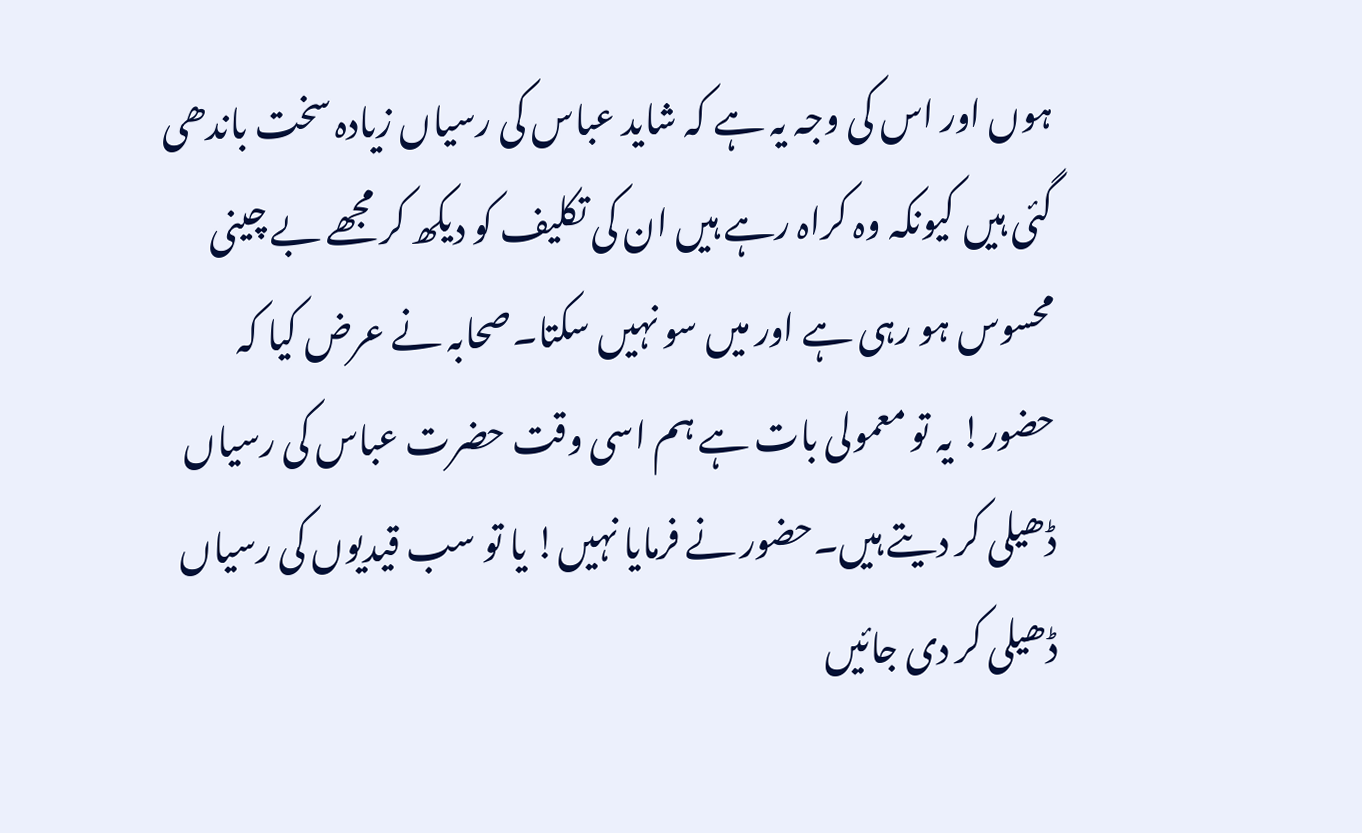ہوں اور اس کی وجہ یہ ہے کہ شاید عباس کی رسیاں زیادہ سخت باندھی گئی ہیں کیونکہ وہ کراہ رہے ہیں ان کی تکلیف کو دیکھ کر مجھے بے چینی محسوس ہو رہی ہے اور میں سو نہیں سکتا۔صحابہ نے عرض کیا کہ حضور! یہ تو معمولی بات ہے ہم اسی وقت حضرت عباس کی رسیاں ڈھیلی کر دیتے ہیں۔حضور نے فرمایا نہیں! یا تو سب قیدیوں کی رسیاں ڈھیلی کر دی جائیں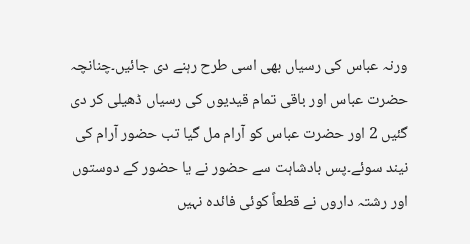ورنہ عباس کی رسیاں بھی اسی طرح رہنے دی جائیں۔چنانچہ حضرت عباس اور باقی تمام قیدیوں کی رسیاں ڈھیلی کر دی گئیں 2 اور حضرت عباس کو آرام مل گیا تب حضور آرام کی نیند سوئے۔پس بادشاہت سے حضور نے یا حضور کے دوستوں اور رشتہ داروں نے قطعاً کوئی فائدہ نہیں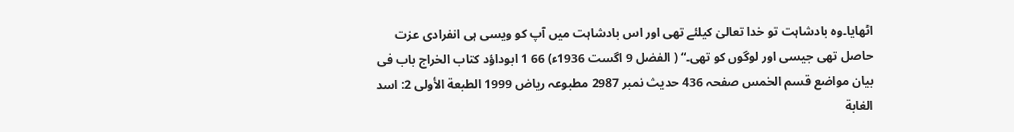اٹھایا۔وہ بادشاہت تو خدا تعالیٰ کیلئے تھی اور اس بادشاہت میں آپ کو ویسی ہی انفرادی عزت حاصل تھی جیسی اور لوگوں کو تھی۔“ ( الفضل 9 اگست 1936ء) 66 1 ابوداؤد كتاب الخراج باب فى بيان مواضع قسم الخمس صفحہ 436 حدیث نمبر 2987 مطبوعہ ریاض 1999 الطبعة الأولى 2: اسد الغابة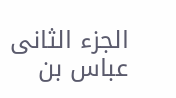الجزء الثانى عباس بن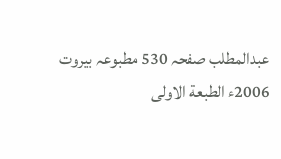عبدالمطلب صفحہ 530 مطبوعہ بیروت 2006ء الطبعة الاولى